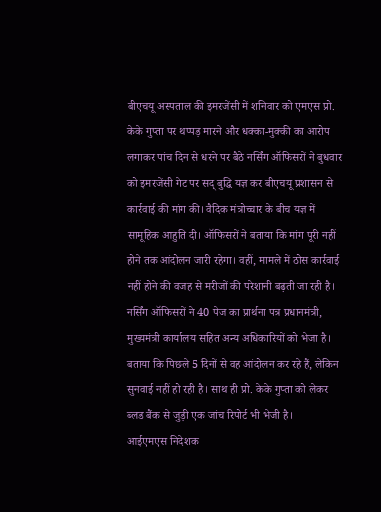बीएचयू अस्पताल की इमरजेंसी में शनिवार को एमएस प्रो. केके गुप्ता पर थप्पड़ मारने और धक्का-मुक्की का आरोप लगाकर पांच दिन से धरने पर बैठे नर्सिंग ऑफिसरों ने बुधवार को इमरजेंसी गेट पर सद् बुद्धि यज्ञ कर बीएचयू प्रशासन से कार्रवाई की मांग की। वैदिक मंत्रोच्चार के बीच यज्ञ में सामूहिक आहुति दी। ऑफिसरों ने बताया कि मांग पूरी नहीं होने तक आंदोलन जारी रहेगा। वहीं, मामले में ठोस कार्रवाई नहीं होने की वजह से मरीजों की परेशानी बढ़ती जा रही है। नर्सिंग ऑफिसरों ने 40 पेज का प्रार्थना पत्र प्रधानमंत्री, मुख्यमंत्री कार्यालय सहित अन्य अधिकारियों को भेजा है। बताया कि पिछले 5 दिनों से वह आंदोलन कर रहे हैं, लेकिन सुनवाई नहीं हो रही है। साथ ही प्रो. केके गुप्ता को लेकर ब्लड बैंक से जुड़ी एक जांच रिपोर्ट भी भेजी है।
आईएमएस निदेशक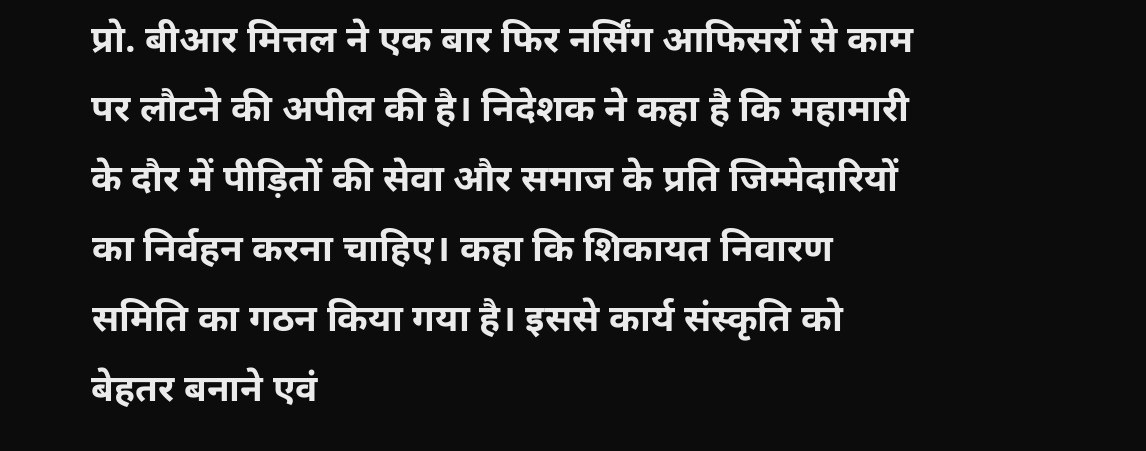प्रो. बीआर मित्तल ने एक बार फिर नर्सिंग आफिसरों से काम पर लौटने की अपील की है। निदेशक ने कहा है कि महामारी के दौर में पीड़ितों की सेवा और समाज के प्रति जिम्मेदारियों का निर्वहन करना चाहिए। कहा कि शिकायत निवारण समिति का गठन किया गया है। इससे कार्य संस्कृति को बेहतर बनाने एवं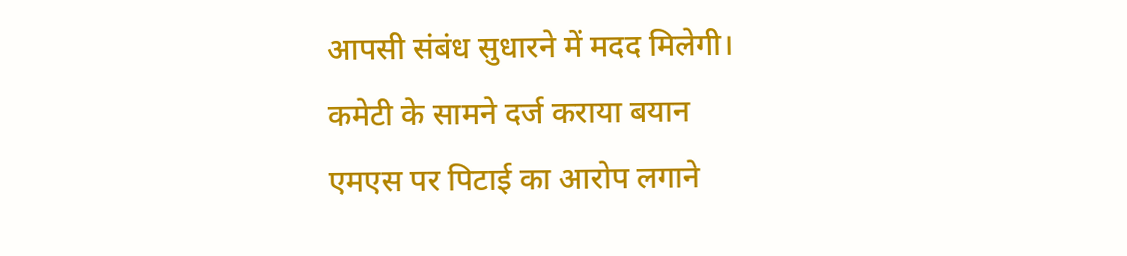आपसी संबंध सुधारने में मदद मिलेगी।
कमेटी के सामने दर्ज कराया बयान
एमएस पर पिटाई का आरोप लगाने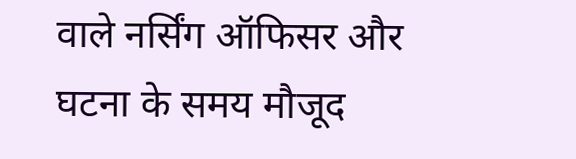वाले नर्सिंग ऑफिसर और घटना के समय मौजूद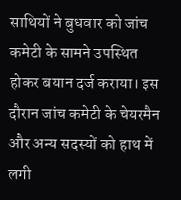साथियों ने बुधवार को जांच कमेटी के सामने उपस्थित होकर बयान दर्ज कराया। इस दौरान जांच कमेटी के चेयरमैन और अन्य सदस्यों को हाथ में लगी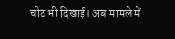चोट भी दिखाई। अब मामले में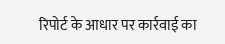रिपोर्ट के आधार पर कार्रवाई का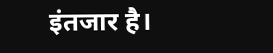इंतजार है।